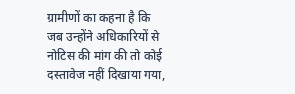ग्रामीणों का कहना है कि जब उन्होंने अधिकारियों से नोटिस की मांग की तो कोई दस्तावेज नहीं दिखाया गया,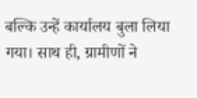बल्कि उन्हें कार्यालय बुला लिया गया। साथ ही, ग्रामीणों ने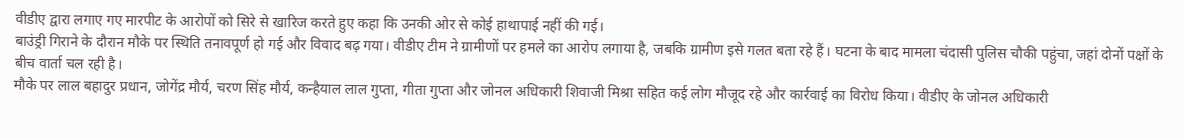वीडीए द्वारा लगाए गए मारपीट के आरोपों को सिरे से खारिज करते हुए कहा कि उनकी ओर से कोई हाथापाई नहीं की गई।
बाउंड्री गिराने के दौरान मौके पर स्थिति तनावपूर्ण हो गई और विवाद बढ़ गया। वीडीए टीम ने ग्रामीणों पर हमले का आरोप लगाया है, जबकि ग्रामीण इसे गलत बता रहे हैं। घटना के बाद मामला चंदासी पुलिस चौकी पहुंचा, जहां दोनों पक्षों के बीच वार्ता चल रही है।
मौके पर लाल बहादुर प्रधान, जोगेंद्र मौर्य, चरण सिंह मौर्य, कन्हैयाल लाल गुप्ता, गीता गुप्ता और जोनल अधिकारी शिवाजी मिश्रा सहित कई लोग मौजूद रहे और कार्रवाई का विरोध किया। वीडीए के जोनल अधिकारी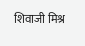शिवाजी मिश्र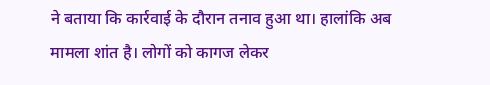ने बताया कि कार्रवाई के दौरान तनाव हुआ था। हालांकि अब मामला शांत है। लोगों को कागज लेकर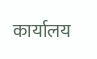कार्यालय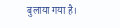बुलाया गया है।